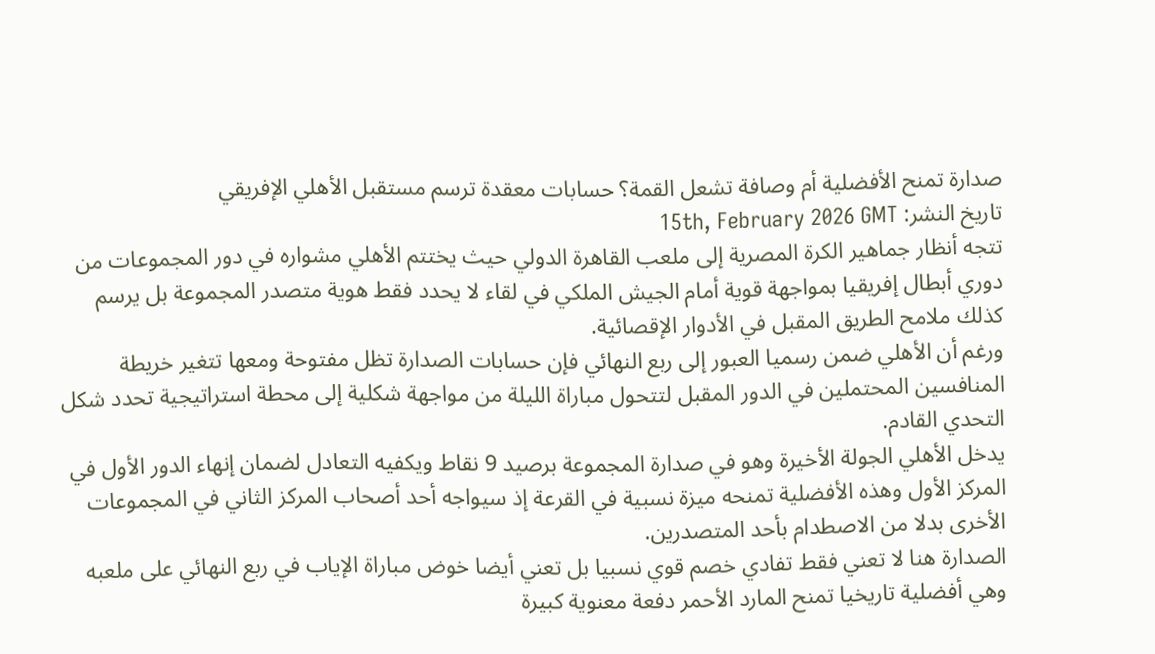صدارة تمنح الأفضلية أم وصافة تشعل القمة؟ حسابات معقدة ترسم مستقبل الأهلي الإفريقي
تاريخ النشر: 15th, February 2026 GMT
تتجه أنظار جماهير الكرة المصرية إلى ملعب القاهرة الدولي حيث يختتم الأهلي مشواره في دور المجموعات من دوري أبطال إفريقيا بمواجهة قوية أمام الجيش الملكي في لقاء لا يحدد فقط هوية متصدر المجموعة بل يرسم كذلك ملامح الطريق المقبل في الأدوار الإقصائية.
ورغم أن الأهلي ضمن رسميا العبور إلى ربع النهائي فإن حسابات الصدارة تظل مفتوحة ومعها تتغير خريطة المنافسين المحتملين في الدور المقبل لتتحول مباراة الليلة من مواجهة شكلية إلى محطة استراتيجية تحدد شكل التحدي القادم.
يدخل الأهلي الجولة الأخيرة وهو في صدارة المجموعة برصيد 9 نقاط ويكفيه التعادل لضمان إنهاء الدور الأول في المركز الأول وهذه الأفضلية تمنحه ميزة نسبية في القرعة إذ سيواجه أحد أصحاب المركز الثاني في المجموعات الأخرى بدلا من الاصطدام بأحد المتصدرين.
الصدارة هنا لا تعني فقط تفادي خصم قوي نسبيا بل تعني أيضا خوض مباراة الإياب في ربع النهائي على ملعبه وهي أفضلية تاريخيا تمنح المارد الأحمر دفعة معنوية كبيرة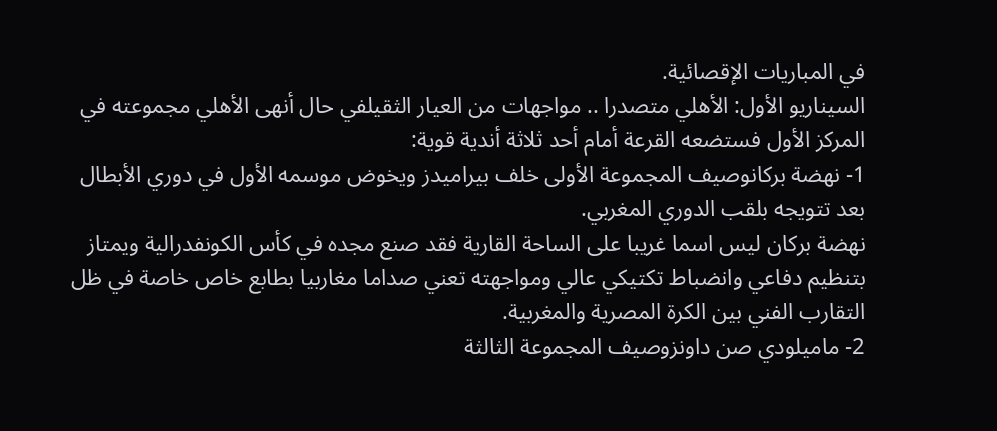في المباريات الإقصائية.
السيناريو الأول: الأهلي متصدرا .. مواجهات من العيار الثقيلفي حال أنهى الأهلي مجموعته في المركز الأول فستضعه القرعة أمام أحد ثلاثة أندية قوية:
1- نهضة بركانوصيف المجموعة الأولى خلف بيراميدز ويخوض موسمه الأول في دوري الأبطال بعد تتويجه بلقب الدوري المغربي.
نهضة بركان ليس اسما غريبا على الساحة القارية فقد صنع مجده في كأس الكونفدرالية ويمتاز بتنظيم دفاعي وانضباط تكتيكي عالي ومواجهته تعني صداما مغاربيا بطابع خاص خاصة في ظل التقارب الفني بين الكرة المصرية والمغربية.
2- ماميلودي صن داونزوصيف المجموعة الثالثة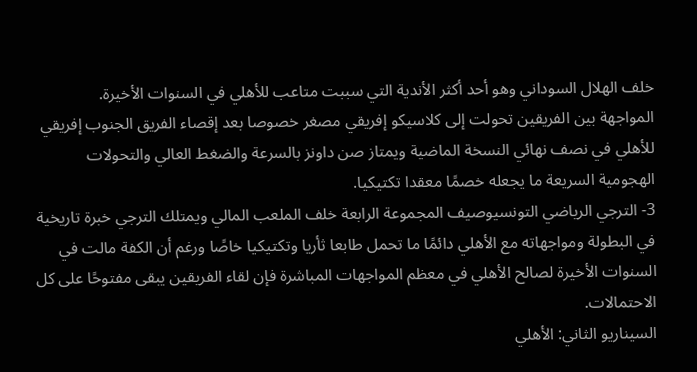خلف الهلال السوداني وهو أحد أكثر الأندية التي سببت متاعب للأهلي في السنوات الأخيرة.
المواجهة بين الفريقين تحولت إلى كلاسيكو إفريقي مصغر خصوصا بعد إقصاء الفريق الجنوب إفريقي للأهلي في نصف نهائي النسخة الماضية ويمتاز صن داونز بالسرعة والضغط العالي والتحولات الهجومية السريعة ما يجعله خصمًا معقدا تكتيكيا.
3- الترجي الرياضي التونسيوصيف المجموعة الرابعة خلف الملعب المالي ويمتلك الترجي خبرة تاريخية في البطولة ومواجهاته مع الأهلي دائمًا ما تحمل طابعا ثأريا وتكتيكيا خاصًا ورغم أن الكفة مالت في السنوات الأخيرة لصالح الأهلي في معظم المواجهات المباشرة فإن لقاء الفريقين يبقى مفتوحًا على كل الاحتمالات.
السيناريو الثاني: الأهلي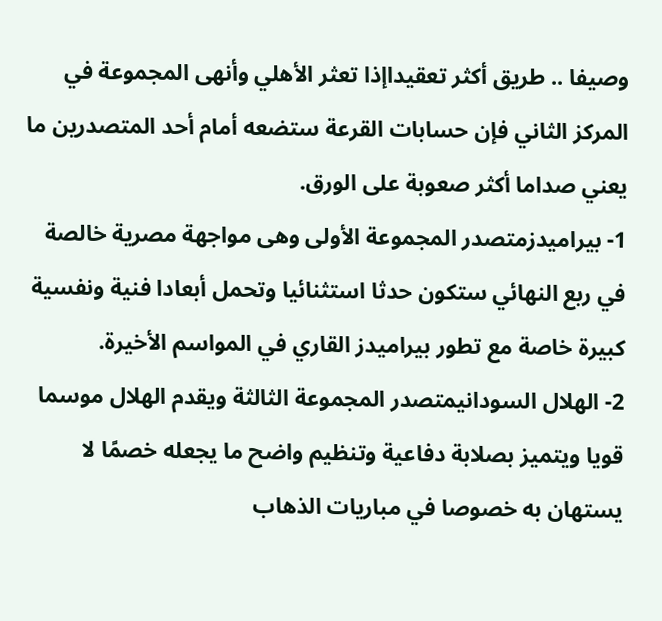وصيفا .. طريق أكثر تعقيداإذا تعثر الأهلي وأنهى المجموعة في المركز الثاني فإن حسابات القرعة ستضعه أمام أحد المتصدرين ما يعني صداما أكثر صعوبة على الورق.
1- بيراميدزمتصدر المجموعة الأولى وهى مواجهة مصرية خالصة في ربع النهائي ستكون حدثا استثنائيا وتحمل أبعادا فنية ونفسية كبيرة خاصة مع تطور بيراميدز القاري في المواسم الأخيرة.
2- الهلال السودانيمتصدر المجموعة الثالثة ويقدم الهلال موسما قويا ويتميز بصلابة دفاعية وتنظيم واضح ما يجعله خصمًا لا يستهان به خصوصا في مباريات الذهاب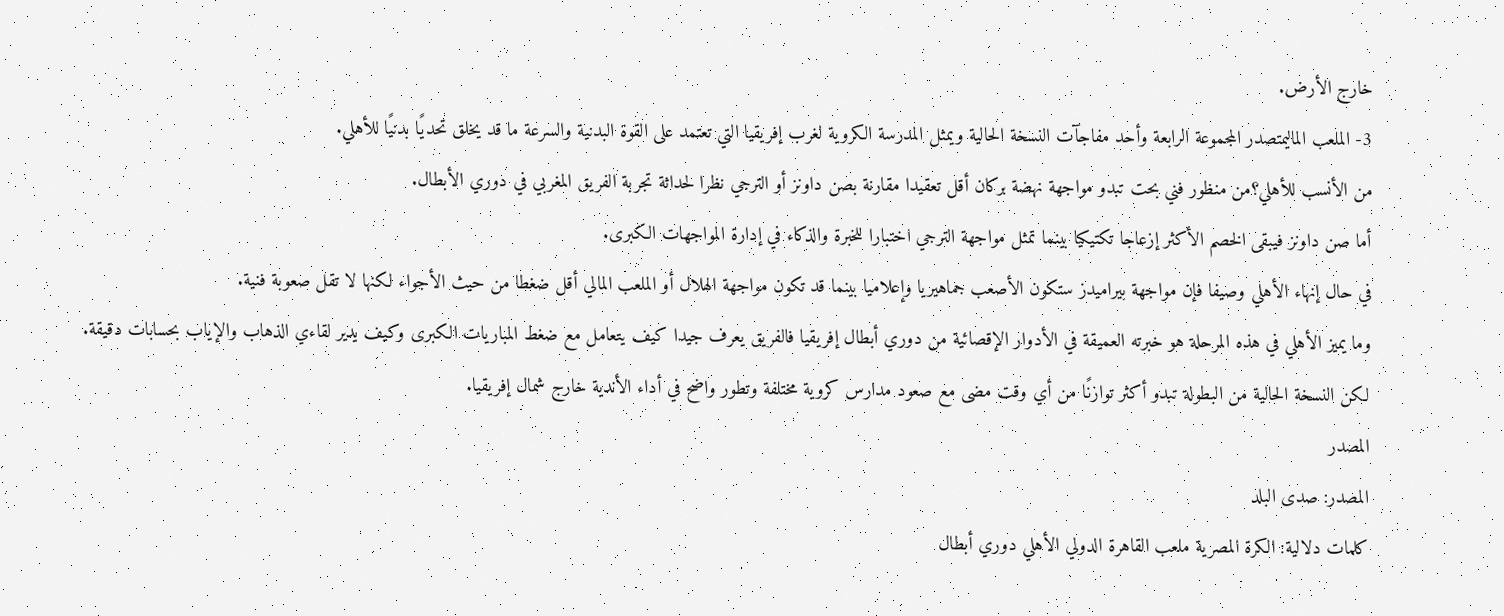خارج الأرض.
3- الملعب الماليمتصدر المجموعة الرابعة وأحد مفاجآت النسخة الحالية ويمثل المدرسة الكروية لغرب إفريقيا التي تعتمد على القوة البدنية والسرعة ما قد يخلق تحديًا بدنيًا للأهلي.
من الأنسب للأهلي؟من منظور فني بحت تبدو مواجهة نهضة بركان أقل تعقيدا مقارنة بصن داونز أو الترجي نظرا لحداثة تجربة الفريق المغربي في دوري الأبطال.
أما صن داونز فيبقى الخصم الأكثر إزعاجا تكتيكيا بينما تمثل مواجهة الترجي اختبارا للخبرة والذكاء في إدارة المواجهات الكبرى.
في حال إنهاء الأهلي وصيفا فإن مواجهة بيراميدز ستكون الأصعب جماهيريا وإعلاميا بينما قد تكون مواجهة الهلال أو الملعب المالي أقل ضغطا من حيث الأجواء لكنها لا تقل صعوبة فنية.
وما يميز الأهلي في هذه المرحلة هو خبرته العميقة في الأدوار الإقصائية من دوري أبطال إفريقيا فالفريق يعرف جيدا كيف يتعامل مع ضغط المباريات الكبرى وكيف يدير لقاءي الذهاب والإياب بحسابات دقيقة.
لكن النسخة الحالية من البطولة تبدو أكثر توازنًا من أي وقت مضى مع صعود مدارس كروية مختلفة وتطور واضح في أداء الأندية خارج شمال إفريقيا.
المصدر
المصدر: صدى البلد
كلمات دلالية: الكرة المصرية ملعب القاهرة الدولي الأهلي دوري أبطال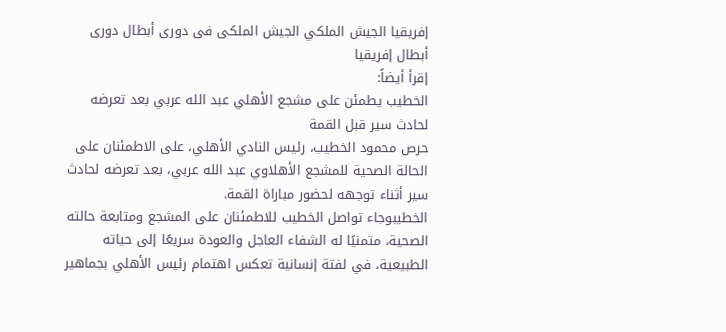إفريقيا الجيش الملكي الجیش الملکی فی دوری أبطال دوری أبطال إفریقیا
إقرأ أيضاً:
الخطيب يطمئن على مشجع الأهلي عبد الله عربي بعد تعرضه لحادث سير قبل القمة
حرص محمود الخطيب، رئيس النادي الأهلي، على الاطمئنان على الحالة الصحية للمشجع الأهلاوي عبد الله عربي، بعد تعرضه لحادث سير أثناء توجهه لحضور مباراة القمة.
الخطيبوجاء تواصل الخطيب للاطمئنان على المشجع ومتابعة حالته الصحية، متمنيًا له الشفاء العاجل والعودة سريعًا إلى حياته الطبيعية، في لفتة إنسانية تعكس اهتمام رئيس الأهلي بجماهير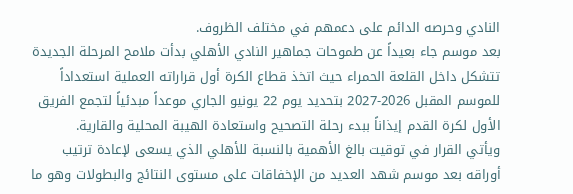النادي وحرصه الدائم على دعمهم في مختلف الظروف.
بعد موسم جاء بعيداً عن طموحات جماهير النادي الأهلي بدأت ملامح المرحلة الجديدة تتشكل داخل القلعة الحمراء حيث اتخذ قطاع الكرة أول قراراته العملية استعداداً للموسم المقبل 2026-2027 بتحديد يوم 22 يونيو الجاري موعداً مبدئياً لتجمع الفريق الأول لكرة القدم إيذاناً ببدء رحلة التصحيح واستعادة الهيبة المحلية والقارية.
ويأتي القرار في توقيت بالغ الأهمية بالنسبة للأهلي الذي يسعى لإعادة ترتيب أوراقه بعد موسم شهد العديد من الإخفاقات على مستوى النتائج والبطولات وهو ما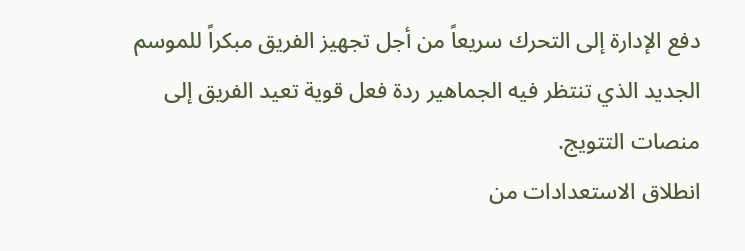دفع الإدارة إلى التحرك سريعاً من أجل تجهيز الفريق مبكراً للموسم الجديد الذي تنتظر فيه الجماهير ردة فعل قوية تعيد الفريق إلى منصات التتويج.
انطلاق الاستعدادات من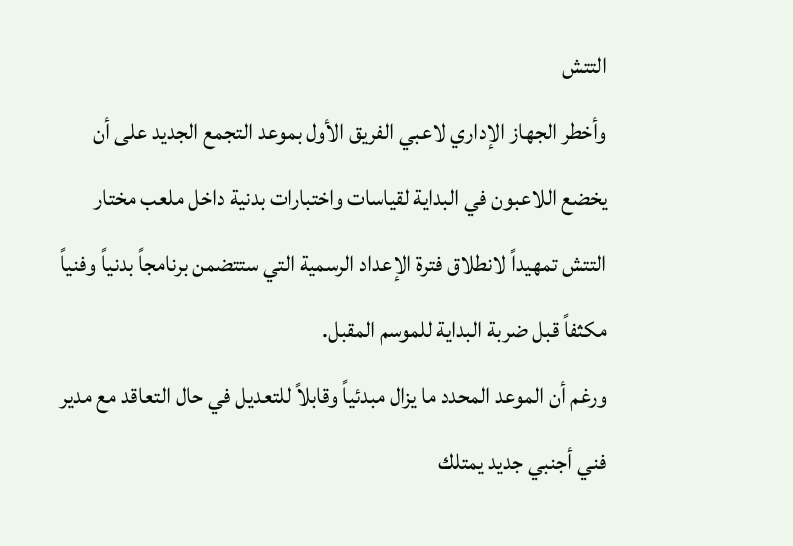التتش
وأخطر الجهاز الإداري لاعبي الفريق الأول بموعد التجمع الجديد على أن يخضع اللاعبون في البداية لقياسات واختبارات بدنية داخل ملعب مختار التتش تمهيداً لانطلاق فترة الإعداد الرسمية التي ستتضمن برنامجاً بدنياً وفنياً مكثفاً قبل ضربة البداية للموسم المقبل.
ورغم أن الموعد المحدد ما يزال مبدئياً وقابلاً للتعديل في حال التعاقد مع مدير فني أجنبي جديد يمتلك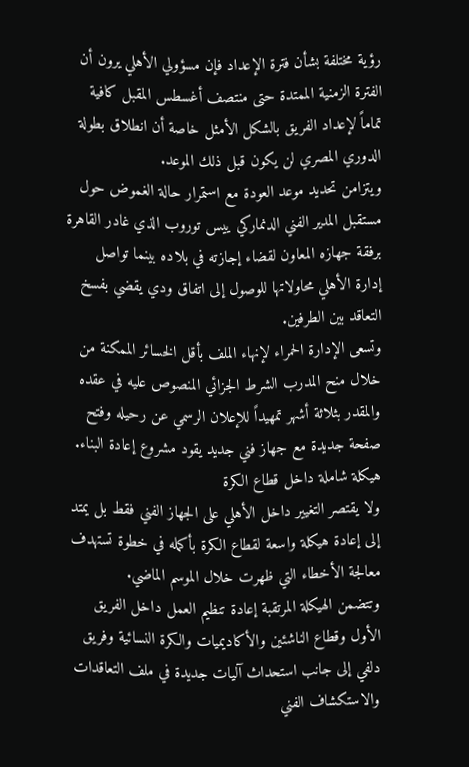رؤية مختلفة بشأن فترة الإعداد فإن مسؤولي الأهلي يرون أن الفترة الزمنية الممتدة حتى منتصف أغسطس المقبل كافية تماماً لإعداد الفريق بالشكل الأمثل خاصة أن انطلاق بطولة الدوري المصري لن يكون قبل ذلك الموعد.
ويتزامن تحديد موعد العودة مع استمرار حالة الغموض حول مستقبل المدير الفني الدنماركي ييس توروب الذي غادر القاهرة برفقة جهازه المعاون لقضاء إجازته في بلاده بينما تواصل إدارة الأهلي محاولاتها للوصول إلى اتفاق ودي يقضي بفسخ التعاقد بين الطرفين.
وتسعى الإدارة الحمراء لإنهاء الملف بأقل الخسائر الممكنة من خلال منح المدرب الشرط الجزائي المنصوص عليه في عقده والمقدر بثلاثة أشهر تمهيداً للإعلان الرسمي عن رحيله وفتح صفحة جديدة مع جهاز فني جديد يقود مشروع إعادة البناء.
هيكلة شاملة داخل قطاع الكرة
ولا يقتصر التغيير داخل الأهلي على الجهاز الفني فقط بل يمتد إلى إعادة هيكلة واسعة لقطاع الكرة بأكمله في خطوة تستهدف معالجة الأخطاء التي ظهرت خلال الموسم الماضي.
وتتضمن الهيكلة المرتقبة إعادة تنظيم العمل داخل الفريق الأول وقطاع الناشئين والأكاديميات والكرة النسائية وفريق دلفي إلى جانب استحداث آليات جديدة في ملف التعاقدات والاستكشاف الفني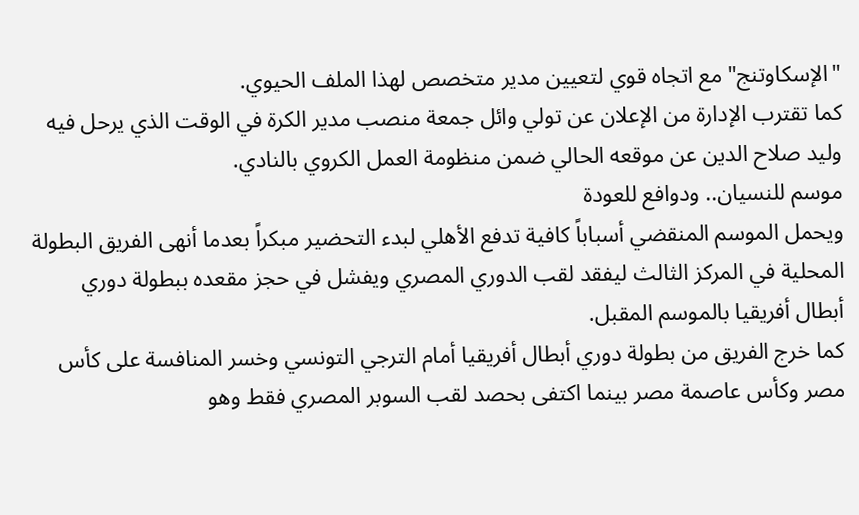"الإسكاوتنج" مع اتجاه قوي لتعيين مدير متخصص لهذا الملف الحيوي.
كما تقترب الإدارة من الإعلان عن تولي وائل جمعة منصب مدير الكرة في الوقت الذي يرحل فيه وليد صلاح الدين عن موقعه الحالي ضمن منظومة العمل الكروي بالنادي.
موسم للنسيان.. ودوافع للعودة
ويحمل الموسم المنقضي أسباباً كافية تدفع الأهلي لبدء التحضير مبكراً بعدما أنهى الفريق البطولة المحلية في المركز الثالث ليفقد لقب الدوري المصري ويفشل في حجز مقعده ببطولة دوري أبطال أفريقيا بالموسم المقبل.
كما خرج الفريق من بطولة دوري أبطال أفريقيا أمام الترجي التونسي وخسر المنافسة على كأس مصر وكأس عاصمة مصر بينما اكتفى بحصد لقب السوبر المصري فقط وهو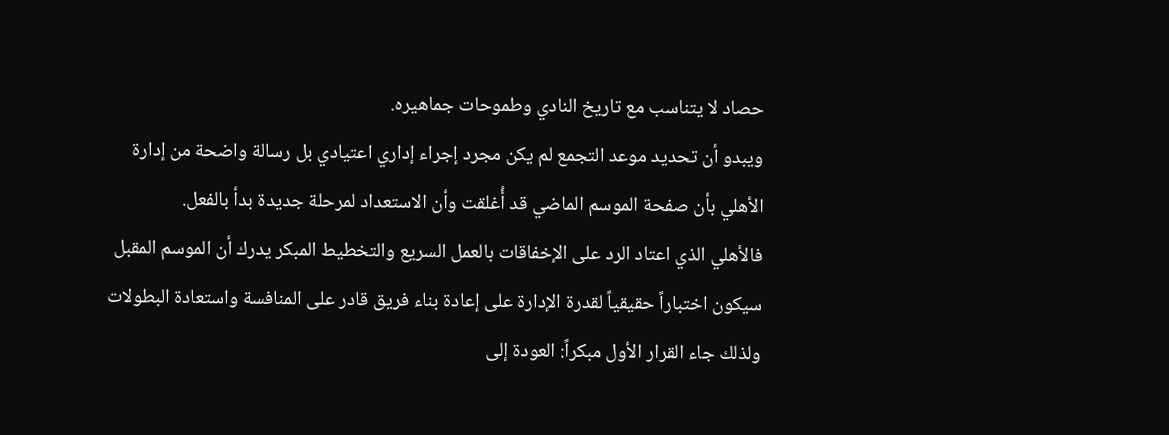حصاد لا يتناسب مع تاريخ النادي وطموحات جماهيره.
ويبدو أن تحديد موعد التجمع لم يكن مجرد إجراء إداري اعتيادي بل رسالة واضحة من إدارة الأهلي بأن صفحة الموسم الماضي قد أُغلقت وأن الاستعداد لمرحلة جديدة بدأ بالفعل.
فالأهلي الذي اعتاد الرد على الإخفاقات بالعمل السريع والتخطيط المبكر يدرك أن الموسم المقبل سيكون اختباراً حقيقياً لقدرة الإدارة على إعادة بناء فريق قادر على المنافسة واستعادة البطولات ولذلك جاء القرار الأول مبكراً: العودة إلى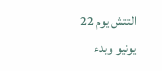التتش يوم 22 يونيو وبدء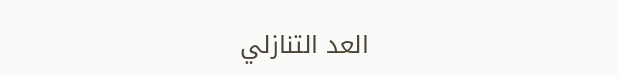العد التنازلي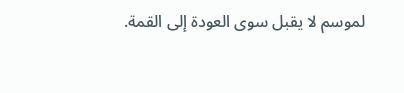لموسم لا يقبل سوى العودة إلى القمة.